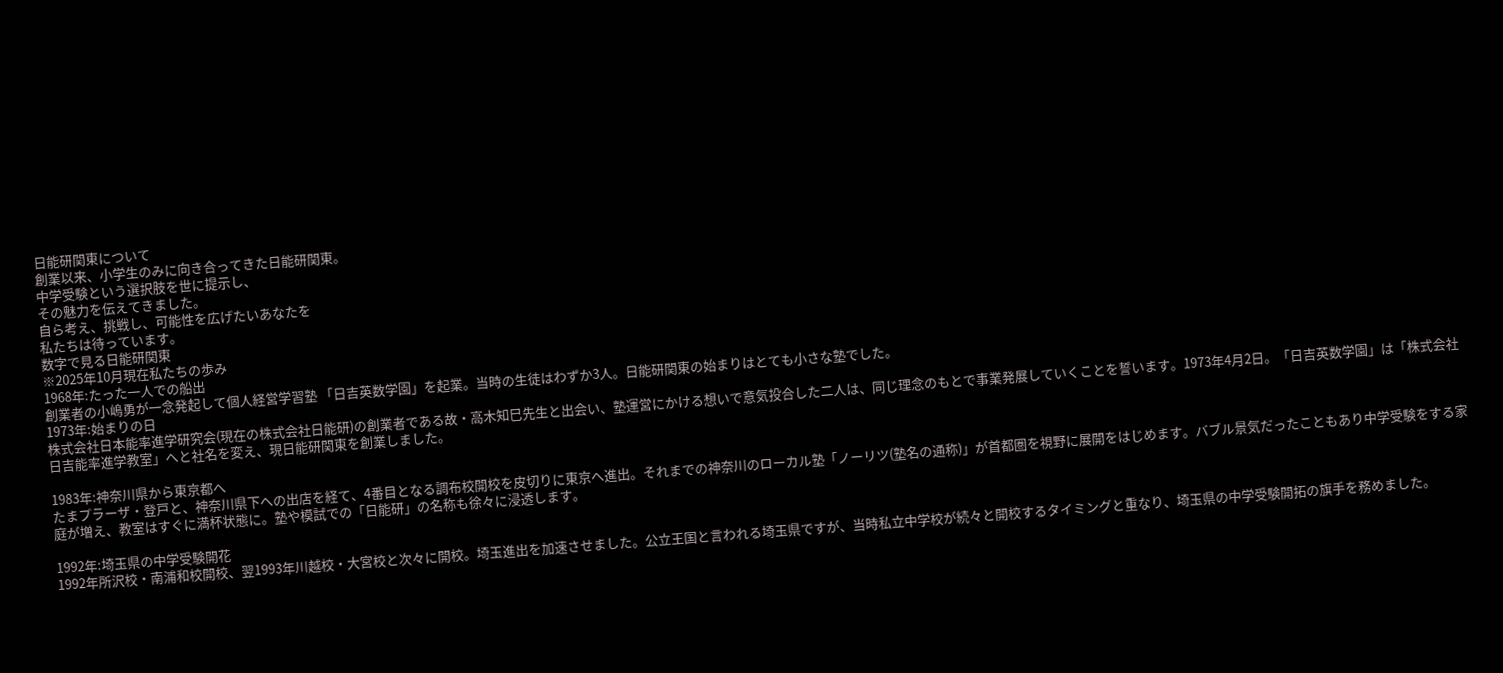日能研関東について
創業以来、小学生のみに向き合ってきた日能研関東。
中学受験という選択肢を世に提示し、
その魅力を伝えてきました。
自ら考え、挑戦し、可能性を広げたいあなたを
私たちは待っています。
数字で見る日能研関東
※2025年10月現在私たちの歩み
1968年:たった一人での船出
創業者の小嶋勇が一念発起して個人経営学習塾 「日吉英数学園」を起業。当時の生徒はわずか3人。日能研関東の始まりはとても小さな塾でした。
1973年:始まりの日
株式会社日本能率進学研究会(現在の株式会社日能研)の創業者である故・高木知巳先生と出会い、塾運営にかける想いで意気投合した二人は、同じ理念のもとで事業発展していくことを誓います。1973年4月2日。「日吉英数学園」は「株式会社日吉能率進学教室」へと社名を変え、現日能研関東を創業しました。

1983年:神奈川県から東京都へ
たまプラーザ・登戸と、神奈川県下への出店を経て、4番目となる調布校開校を皮切りに東京へ進出。それまでの神奈川のローカル塾「ノーリツ(塾名の通称)」が首都圏を視野に展開をはじめます。バブル景気だったこともあり中学受験をする家庭が増え、教室はすぐに満杯状態に。塾や模試での「日能研」の名称も徐々に浸透します。

1992年:埼玉県の中学受験開花
1992年所沢校・南浦和校開校、翌1993年川越校・大宮校と次々に開校。埼玉進出を加速させました。公立王国と言われる埼玉県ですが、当時私立中学校が続々と開校するタイミングと重なり、埼玉県の中学受験開拓の旗手を務めました。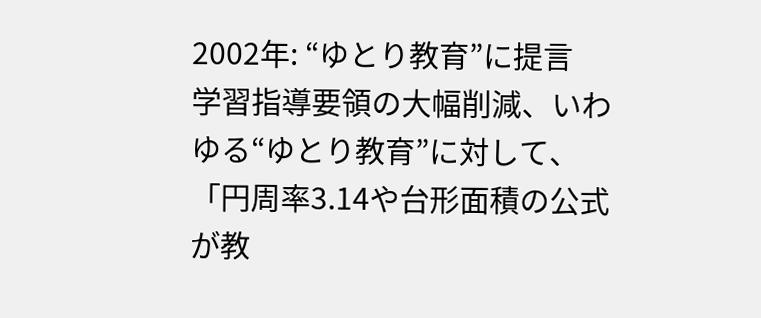2002年: “ゆとり教育”に提言
学習指導要領の大幅削減、いわゆる“ゆとり教育”に対して、「円周率3.14や台形面積の公式が教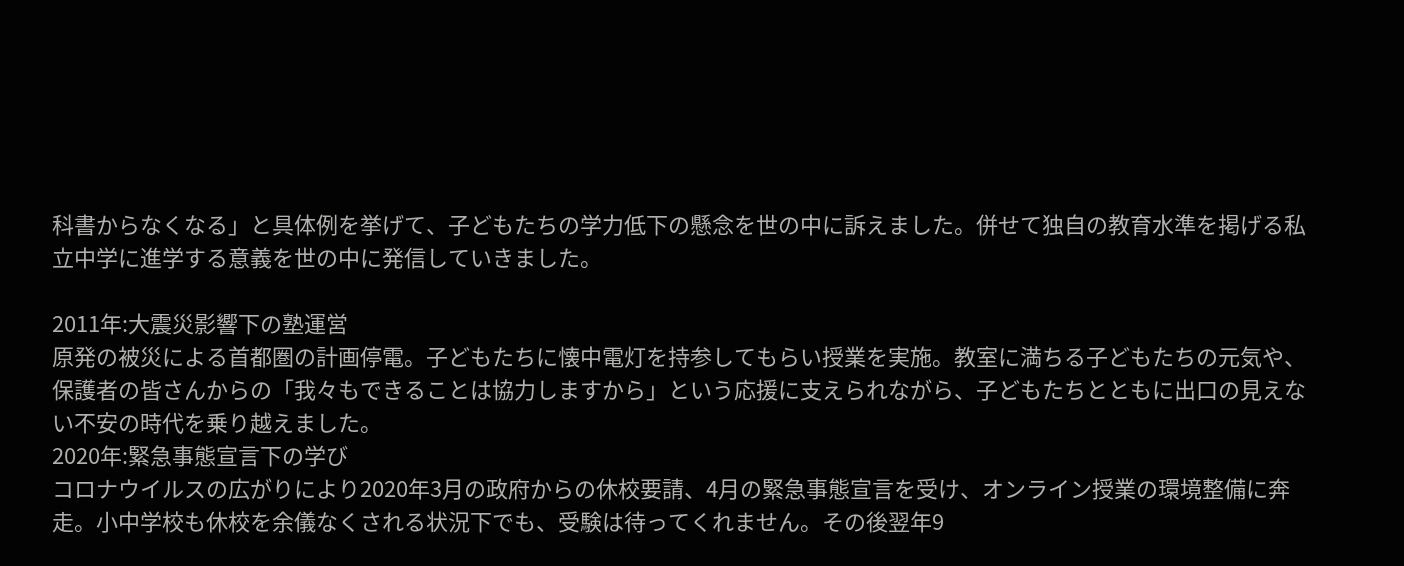科書からなくなる」と具体例を挙げて、子どもたちの学力低下の懸念を世の中に訴えました。併せて独自の教育水準を掲げる私立中学に進学する意義を世の中に発信していきました。

2011年:大震災影響下の塾運営
原発の被災による首都圏の計画停電。子どもたちに懐中電灯を持参してもらい授業を実施。教室に満ちる子どもたちの元気や、保護者の皆さんからの「我々もできることは協力しますから」という応援に支えられながら、子どもたちとともに出口の見えない不安の時代を乗り越えました。
2020年:緊急事態宣言下の学び
コロナウイルスの広がりにより2020年3月の政府からの休校要請、4月の緊急事態宣言を受け、オンライン授業の環境整備に奔走。小中学校も休校を余儀なくされる状況下でも、受験は待ってくれません。その後翌年9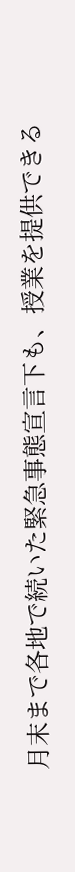月末まで各地で続いた緊急事態宣言下も、授業を提供できる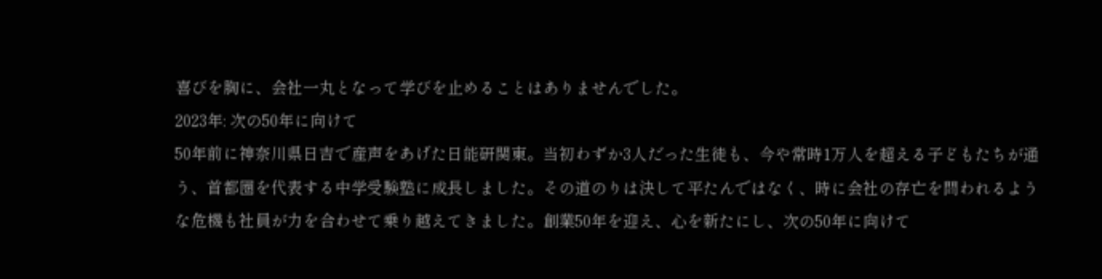喜びを胸に、会社一丸となって学びを止めることはありませんでした。
2023年: 次の50年に向けて
50年前に神奈川県日吉で産声をあげた日能研関東。当初わずか3人だった生徒も、今や常時1万人を超える子どもたちが通う、首都圏を代表する中学受験塾に成長しました。その道のりは決して平たんではなく、時に会社の存亡を問われるような危機も社員が力を合わせて乗り越えてきました。創業50年を迎え、心を新たにし、次の50年に向けて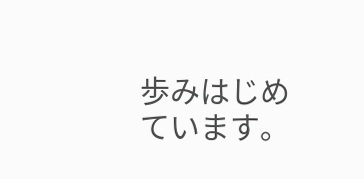歩みはじめています。